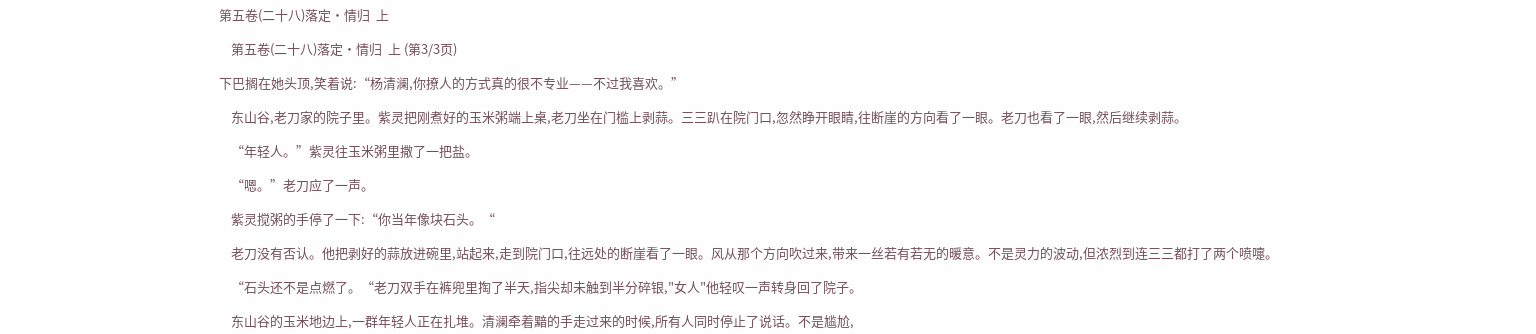第五卷(二十八)落定·情归  上

    第五卷(二十八)落定·情归  上 (第3/3页)

下巴搁在她头顶,笑着说:“杨清澜,你撩人的方式真的很不专业——不过我喜欢。”

    东山谷,老刀家的院子里。紫灵把刚煮好的玉米粥端上桌,老刀坐在门槛上剥蒜。三三趴在院门口,忽然睁开眼睛,往断崖的方向看了一眼。老刀也看了一眼,然后继续剥蒜。

    “年轻人。”紫灵往玉米粥里撒了一把盐。

    “嗯。”老刀应了一声。

    紫灵搅粥的手停了一下:“你当年像块石头。“

    老刀没有否认。他把剥好的蒜放进碗里,站起来,走到院门口,往远处的断崖看了一眼。风从那个方向吹过来,带来一丝若有若无的暖意。不是灵力的波动,但浓烈到连三三都打了两个喷嚏。

    “石头还不是点燃了。“老刀双手在裤兜里掏了半天,指尖却未触到半分碎银,"女人"他轻叹一声转身回了院子。

    东山谷的玉米地边上,一群年轻人正在扎堆。清澜牵着黯的手走过来的时候,所有人同时停止了说话。不是尴尬,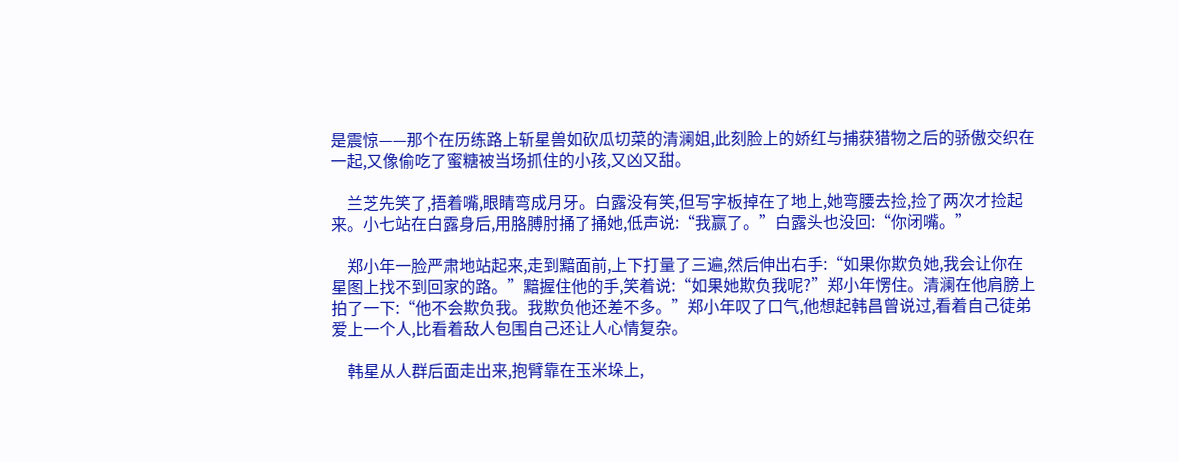是震惊——那个在历练路上斩星兽如砍瓜切菜的清澜姐,此刻脸上的娇红与捕获猎物之后的骄傲交织在一起,又像偷吃了蜜糖被当场抓住的小孩,又凶又甜。

    兰芝先笑了,捂着嘴,眼睛弯成月牙。白露没有笑,但写字板掉在了地上,她弯腰去捡,捡了两次才捡起来。小七站在白露身后,用胳膊肘捅了捅她,低声说:“我赢了。”白露头也没回:“你闭嘴。”

    郑小年一脸严肃地站起来,走到黯面前,上下打量了三遍,然后伸出右手:“如果你欺负她,我会让你在星图上找不到回家的路。”黯握住他的手,笑着说:“如果她欺负我呢?”郑小年愣住。清澜在他肩膀上拍了一下:“他不会欺负我。我欺负他还差不多。”郑小年叹了口气,他想起韩昌曾说过,看着自己徒弟爱上一个人,比看着敌人包围自己还让人心情复杂。

    韩星从人群后面走出来,抱臂靠在玉米垛上,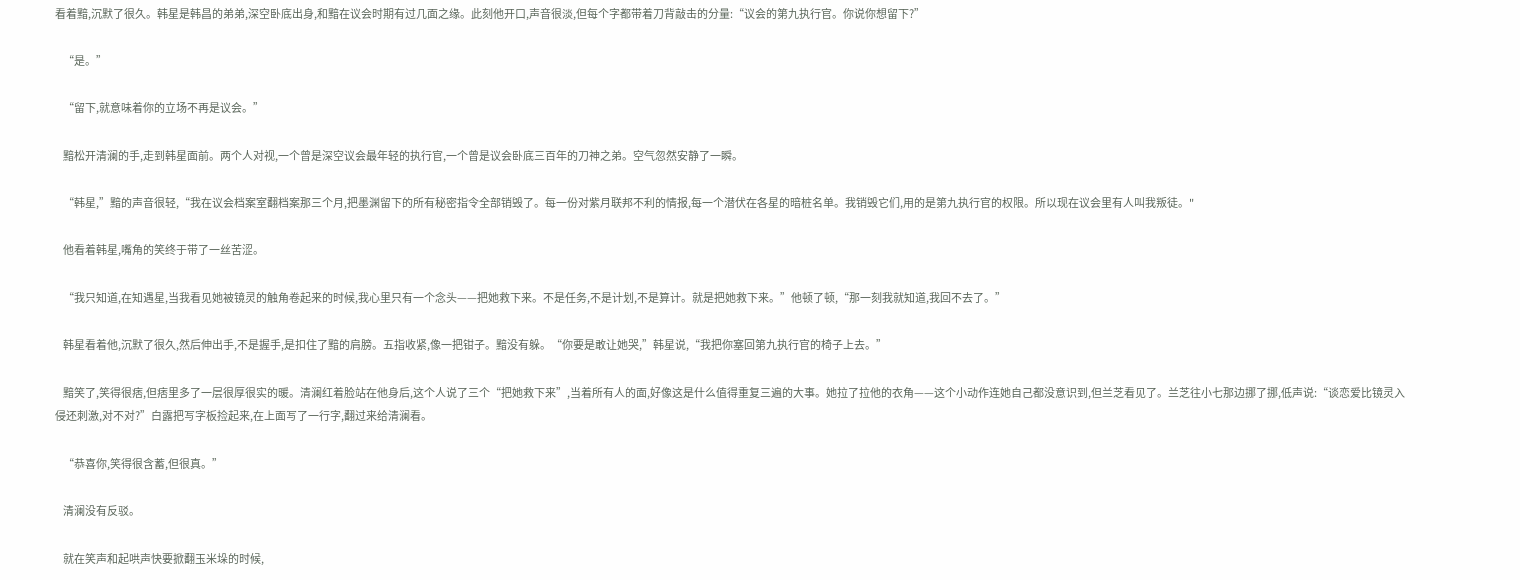看着黯,沉默了很久。韩星是韩昌的弟弟,深空卧底出身,和黯在议会时期有过几面之缘。此刻他开口,声音很淡,但每个字都带着刀背敲击的分量:“议会的第九执行官。你说你想留下?”

    “是。”

    “留下,就意味着你的立场不再是议会。”

    黯松开清澜的手,走到韩星面前。两个人对视,一个曾是深空议会最年轻的执行官,一个曾是议会卧底三百年的刀神之弟。空气忽然安静了一瞬。

    “韩星,”黯的声音很轻,“我在议会档案室翻档案那三个月,把墨渊留下的所有秘密指令全部销毁了。每一份对紫月联邦不利的情报,每一个潜伏在各星的暗桩名单。我销毁它们,用的是第九执行官的权限。所以现在议会里有人叫我叛徒。"

    他看着韩星,嘴角的笑终于带了一丝苦涩。

    “我只知道,在知遇星,当我看见她被镜灵的触角卷起来的时候,我心里只有一个念头——把她救下来。不是任务,不是计划,不是算计。就是把她救下来。”他顿了顿,“那一刻我就知道,我回不去了。”

    韩星看着他,沉默了很久,然后伸出手,不是握手,是扣住了黯的肩膀。五指收紧,像一把钳子。黯没有躲。“你要是敢让她哭,”韩星说,“我把你塞回第九执行官的椅子上去。”

    黯笑了,笑得很痞,但痞里多了一层很厚很实的暖。清澜红着脸站在他身后,这个人说了三个“把她救下来”,当着所有人的面,好像这是什么值得重复三遍的大事。她拉了拉他的衣角——这个小动作连她自己都没意识到,但兰芝看见了。兰芝往小七那边挪了挪,低声说:“谈恋爱比镜灵入侵还刺激,对不对?”白露把写字板捡起来,在上面写了一行字,翻过来给清澜看。

    “恭喜你,笑得很含蓄,但很真。”

    清澜没有反驳。

    就在笑声和起哄声快要掀翻玉米垛的时候,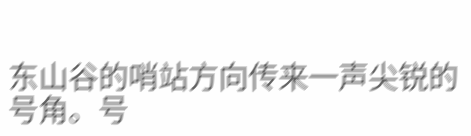东山谷的哨站方向传来一声尖锐的号角。号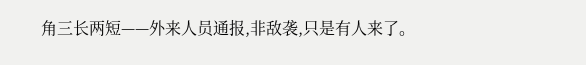角三长两短——外来人员通报,非敌袭,只是有人来了。